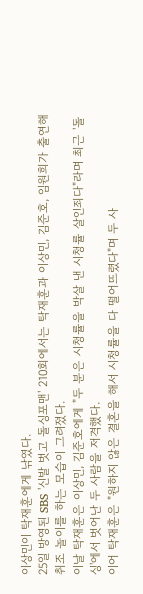이상민이 탁재훈에게 낚였다.
25일 방영된 SBS '신발 벗고 돌싱포맨' 210회에서는 탁재훈과 이상민, 김준호, 임원희가 출연해 취조 놀이를 하는 모습이 그려졌다.
이날 탁재훈은 이상민, 김준호에게 "두 분은 시청률을 박살 낸 시청률 살인죄다"라며 최근 '돌싱'에서 벗어난 두 사람을 저격했다.
이어 탁재훈은 "원하지 않은 결혼을 해서 시청률을 다 떨어뜨렸다"며 두 사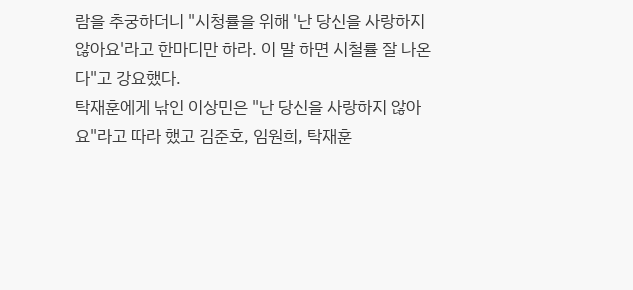람을 추궁하더니 "시청률을 위해 '난 당신을 사랑하지 않아요'라고 한마디만 하라. 이 말 하면 시철률 잘 나온다"고 강요했다.
탁재훈에게 낚인 이상민은 "난 당신을 사랑하지 않아요"라고 따라 했고 김준호, 임원희, 탁재훈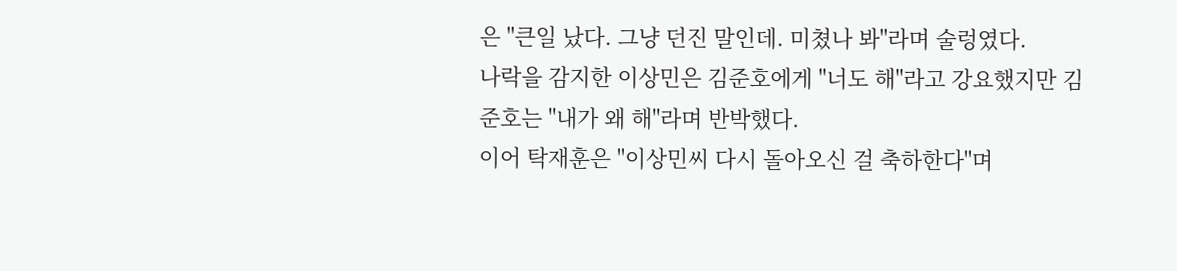은 "큰일 났다. 그냥 던진 말인데. 미쳤나 봐"라며 술렁였다.
나락을 감지한 이상민은 김준호에게 "너도 해"라고 강요했지만 김준호는 "내가 왜 해"라며 반박했다.
이어 탁재훈은 "이상민씨 다시 돌아오신 걸 축하한다"며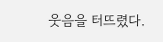웃음을 터뜨렸다.